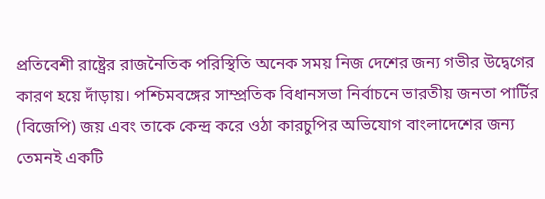প্রতিবেশী রাষ্ট্রের রাজনৈতিক পরিস্থিতি অনেক সময় নিজ দেশের জন্য গভীর উদ্বেগের কারণ হয়ে দাঁড়ায়। পশ্চিমবঙ্গের সাম্প্রতিক বিধানসভা নির্বাচনে ভারতীয় জনতা পার্টির (বিজেপি) জয় এবং তাকে কেন্দ্র করে ওঠা কারচুপির অভিযোগ বাংলাদেশের জন্য তেমনই একটি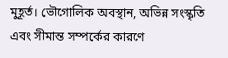মুহূর্ত। ভৌগোলিক অবস্থান, অভিন্ন সংস্কৃতি এবং সীমান্ত সম্পর্কের কারণে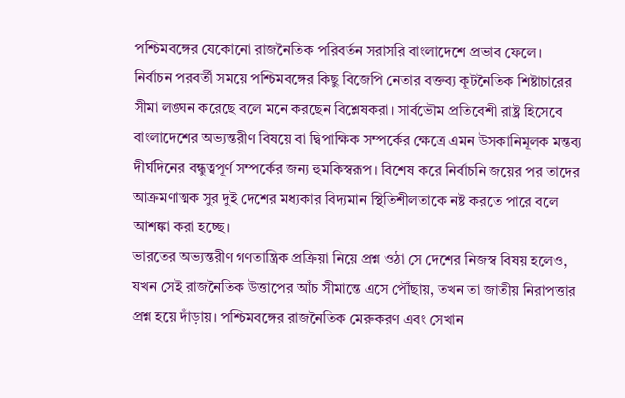পশ্চিমবঙ্গের যেকোনো রাজনৈতিক পরিবর্তন সরাসরি বাংলাদেশে প্রভাব ফেলে।
নির্বাচন পরবর্তী সময়ে পশ্চিমবঙ্গের কিছু বিজেপি নেতার বক্তব্য কূটনৈতিক শিষ্টাচারের সীমা লঙ্ঘন করেছে বলে মনে করছেন বিশ্লেষকরা। সার্বভৌম প্রতিবেশী রাষ্ট্র হিসেবে বাংলাদেশের অভ্যন্তরীণ বিষয়ে বা দ্বিপাক্ষিক সম্পর্কের ক্ষেত্রে এমন উসকানিমূলক মন্তব্য দীর্ঘদিনের বন্ধুত্বপূর্ণ সম্পর্কের জন্য হুমকিস্বরূপ। বিশেষ করে নির্বাচনি জয়ের পর তাদের আক্রমণাত্মক সুর দুই দেশের মধ্যকার বিদ্যমান স্থিতিশীলতাকে নষ্ট করতে পারে বলে আশঙ্কা করা হচ্ছে।
ভারতের অভ্যন্তরীণ গণতান্ত্রিক প্রক্রিয়া নিয়ে প্রশ্ন ওঠা সে দেশের নিজস্ব বিষয় হলেও, যখন সেই রাজনৈতিক উত্তাপের আঁচ সীমান্তে এসে পৌঁছায়, তখন তা জাতীয় নিরাপত্তার প্রশ্ন হয়ে দাঁড়ায়। পশ্চিমবঙ্গের রাজনৈতিক মেরুকরণ এবং সেখান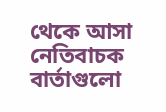থেকে আসা নেতিবাচক বার্তাগুলো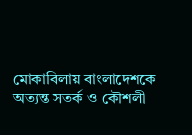মোকাবিলায় বাংলাদেশকে অত্যন্ত সতর্ক ও কৌশলী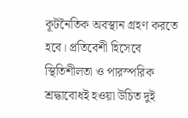কূটনৈতিক অবস্থান গ্রহণ করতে হবে। প্রতিবেশী হিসেবে স্থিতিশীলতা ও পারস্পরিক শ্রদ্ধাবোধই হওয়া উচিত দুই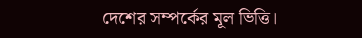দেশের সম্পর্কের মূল ভিত্তি।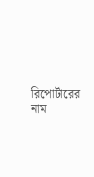রিপোর্টারের নাম